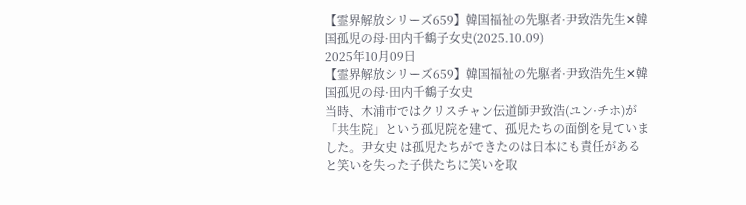【霊界解放シリーズ659】韓国福祉の先駆者·尹致浩先生✕韓国孤児の母·田内千鶴子女史(2025.10.09)
2025年10月09日
【霊界解放シリーズ659】韓国福祉の先駆者·尹致浩先生✕韓国孤児の母·田内千鶴子女史
当時、木浦市ではクリスチャン伝道師尹致浩(ユン·チホ)が「共生院」という孤児院を建て、孤児たちの面倒を見ていました。尹女史 は孤児たちができたのは日本にも責任があると笑いを失った子供たちに笑いを取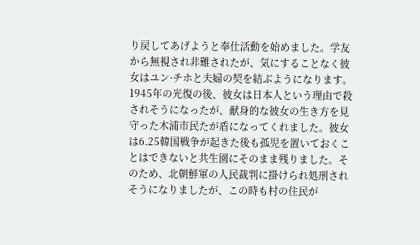り戻してあげようと奉仕活動を始めました。学友から無視され非難されたが、気にすることなく彼女はユン·チホと夫婦の契を結ぶようになります。
1945年の光復の後、彼女は日本人という理由で殺されそうになったが、献身的な彼女の生き方を見守った木浦市民たが盾になってくれました。彼女は6.25韓国戦争が起きた後も孤児を置いておくことはできないと共生園にそのまま残りました。そのため、北朝鮮軍の人民裁判に掛けられ処刑されそうになりましたが、この時も村の住民が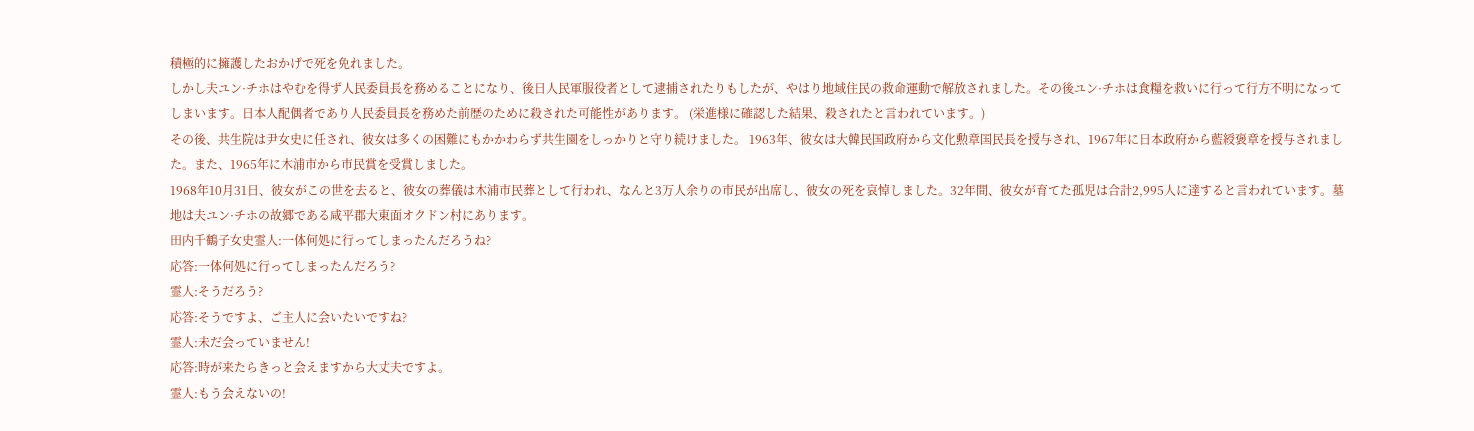積極的に擁護したおかげで死を免れました。
しかし夫ユン·チホはやむを得ず人民委員長を務めることになり、後日人民軍服役者として逮捕されたりもしたが、やはり地域住民の救命運動で解放されました。その後ユン·チホは食糧を救いに行って行方不明になってしまいます。日本人配偶者であり人民委員長を務めた前歴のために殺された可能性があります。 (栄進様に確認した結果、殺されたと言われています。)
その後、共生院は尹女史に任され、彼女は多くの困難にもかかわらず共生園をしっかりと守り続けました。 1963年、彼女は大韓民国政府から文化勲章国民長を授与され、1967年に日本政府から藍綬褒章を授与されました。また、1965年に木浦市から市民賞を受賞しました。
1968年10月31日、彼女がこの世を去ると、彼女の葬儀は木浦市民葬として行われ、なんと3万人余りの市民が出席し、彼女の死を哀悼しました。32年間、彼女が育てた孤児は合計2,995人に達すると言われています。墓地は夫ユン·チホの故郷である咸平郡大東面オクドン村にあります。
田内千鶴子女史霊人:一体何処に行ってしまったんだろうね?
応答:一体何処に行ってしまったんだろう?
霊人:そうだろう?
応答:そうですよ、ご主人に会いたいですね?
霊人:未だ会っていません!
応答:時が来たらきっと会えますから大丈夫ですよ。
霊人:もう会えないの!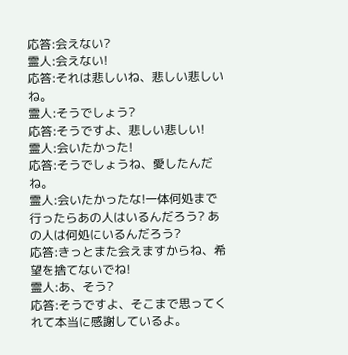応答:会えない?
霊人:会えない!
応答:それは悲しいね、悲しい悲しいね。
霊人:そうでしょう?
応答:そうですよ、悲しい悲しい!
霊人:会いたかった!
応答:そうでしょうね、愛したんだね。
霊人:会いたかったな!一体何処まで行ったらあの人はいるんだろう? あの人は何処にいるんだろう?
応答:きっとまた会えますからね、希望を捨てないでね!
霊人:あ、そう?
応答:そうですよ、そこまで思ってくれて本当に感謝しているよ。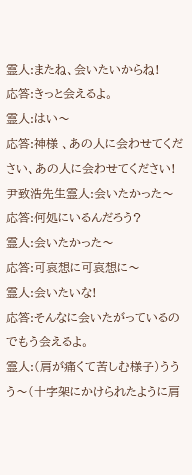霊人:またね、会いたいからね!
応答:きっと会えるよ。
霊人:はい〜
応答:神様 、あの人に会わせてください、あの人に会わせてください!
尹致浩先生霊人:会いたかった〜
応答:何処にいるんだろう?
霊人:会いたかった〜
応答:可哀想に可哀想に〜
霊人:会いたいな!
応答:そんなに会いたがっているのでもう会えるよ。
霊人:(肩が痛くて苦しむ様子)ううう〜(十字架にかけられたように肩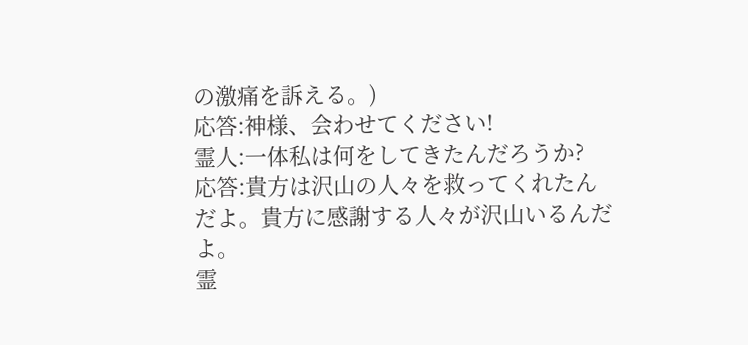の激痛を訴える。)
応答:神様、会わせてください!
霊人:一体私は何をしてきたんだろうか?
応答:貴方は沢山の人々を救ってくれたんだよ。貴方に感謝する人々が沢山いるんだよ。
霊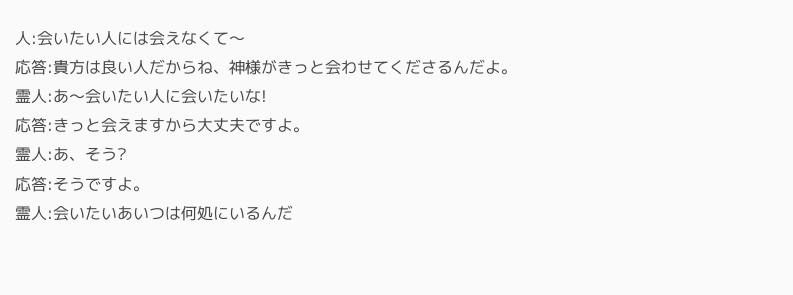人:会いたい人には会えなくて〜
応答:貴方は良い人だからね、神様がきっと会わせてくださるんだよ。
霊人:あ〜会いたい人に会いたいな!
応答:きっと会えますから大丈夫ですよ。
霊人:あ、そう?
応答:そうですよ。
霊人:会いたいあいつは何処にいるんだ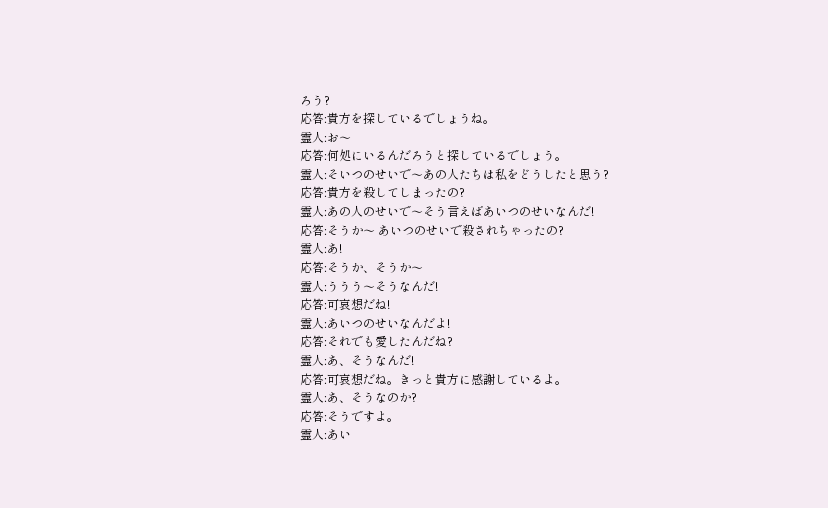ろう?
応答:貴方を探しているでしょうね。
霊人:お〜
応答:何処にいるんだろうと探しているでしょう。
霊人:そいつのせいで〜あの人たちは私をどうしたと思う?
応答:貴方を殺してしまったの?
霊人:あの人のせいで〜そう言えばあいつのせいなんだ!
応答:そうか〜 あいつのせいで殺されちゃったの?
霊人:あ!
応答:そうか、そうか〜
霊人:ううう〜そうなんだ!
応答:可哀想だね!
霊人:あいつのせいなんだよ!
応答:それでも愛したんだね?
霊人:あ、そうなんだ!
応答:可哀想だね。きっと貴方に感謝しているよ。
霊人:あ、そうなのか?
応答:そうですよ。
霊人:あい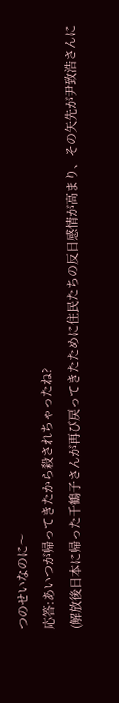つのせいなのに〜
応答:あいつが帰ってきたから殺されちゃったね?
(解放後日本に帰った千鶴子さんが再び戻ってきたために住民たちの反日感情が高まり、その矢先が尹致浩さんに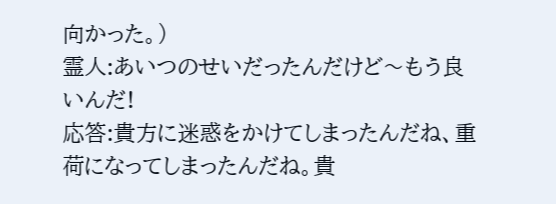向かった。)
霊人:あいつのせいだったんだけど〜もう良いんだ!
応答:貴方に迷惑をかけてしまったんだね、重荷になってしまったんだね。貴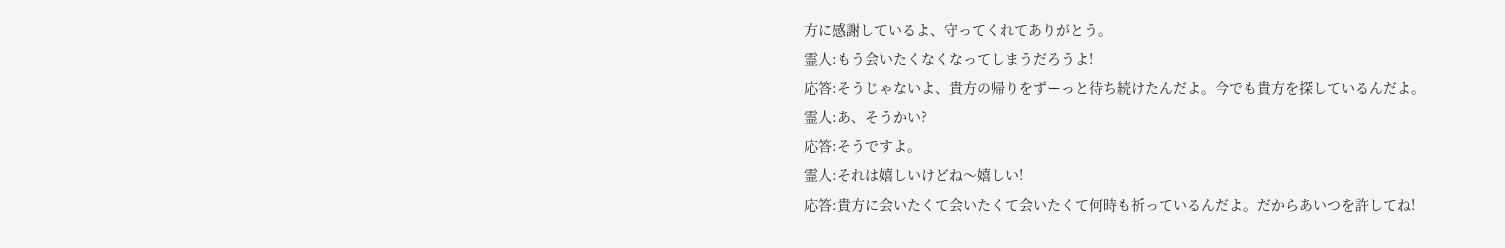方に感謝しているよ、守ってくれてありがとう。
霊人:もう会いたくなくなってしまうだろうよ!
応答:そうじゃないよ、貴方の帰りをずーっと待ち続けたんだよ。今でも貴方を探しているんだよ。
霊人:あ、そうかい?
応答:そうですよ。
霊人:それは嬉しいけどね〜嬉しい!
応答:貴方に会いたくて会いたくて会いたくて何時も祈っているんだよ。だからあいつを許してね!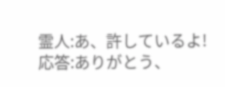霊人:あ、許しているよ!
応答:ありがとう、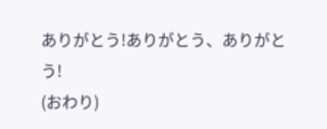ありがとう!ありがとう、ありがとう!
(おわり)